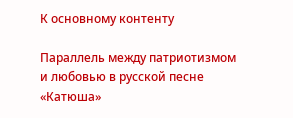К основному контенту

Параллель между патриотизмом и любовью в русской песне «Катюша»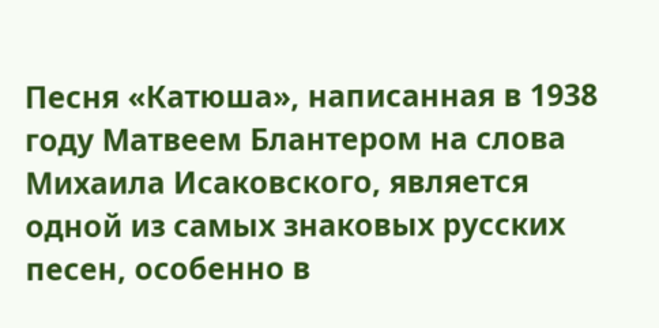Песня «Катюша», написанная в 1938 году Матвеем Блантером на слова Михаила Исаковского, является одной из самых знаковых русских песен, особенно в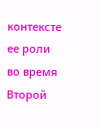контексте ее роли во время Второй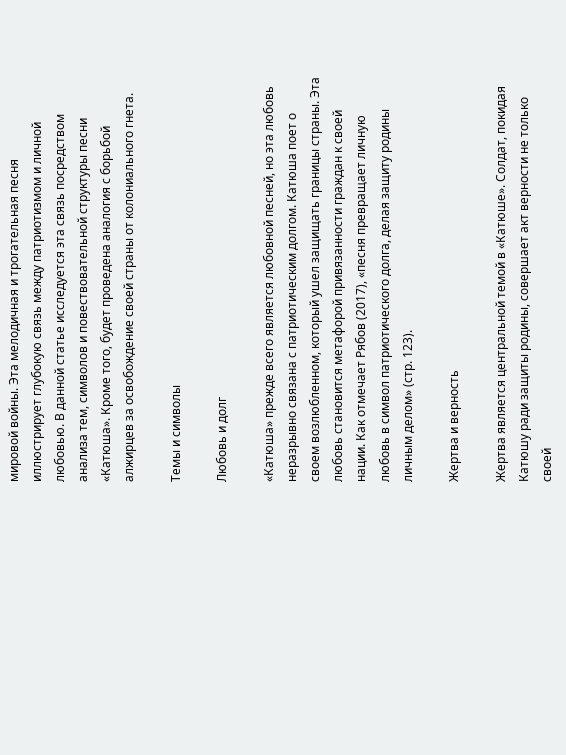мировой войны. Эта мелодичная и трогательная песня иллюстрирует глубокую связь между патриотизмом и личной любовью. В данной статье исследуется эта связь посредством анализа тем, символов и повествовательной структуры песни «Катюша». Кроме того, будет проведена аналогия с борьбой алжирцев за освобождение своей страны от колониального гнета.

Темы и символы

Любовь и долг

«Катюша» прежде всего является любовной песней, но эта любовь неразрывно связана с патриотическим долгом. Катюша поет о своем возлюбленном, который ушел защищать границы страны. Эта любовь становится метафорой привязанности граждан к своей нации. Как отмечает Рябов (2017), «песня превращает личную любовь в символ патриотического долга, делая защиту родины личным делом» (стр. 123).

Жертва и верность

Жертва является центральной темой в «Катюше». Солдат, покидая Катюшу ради защиты родины, совершает акт верности не только своей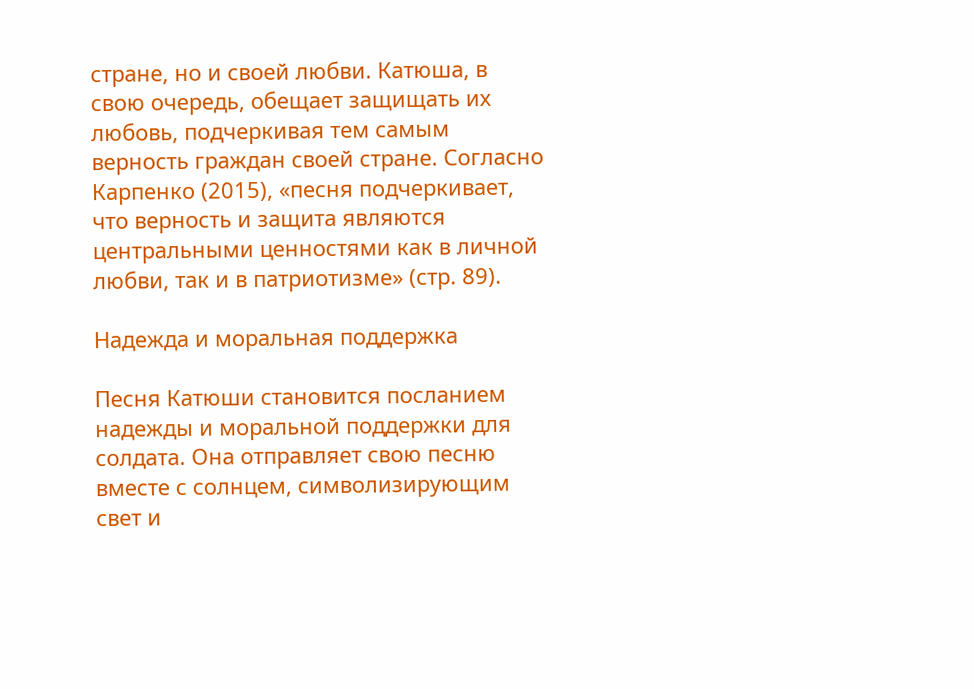стране, но и своей любви. Катюша, в свою очередь, обещает защищать их любовь, подчеркивая тем самым верность граждан своей стране. Согласно Карпенко (2015), «песня подчеркивает, что верность и защита являются центральными ценностями как в личной любви, так и в патриотизме» (стр. 89).

Надежда и моральная поддержка

Песня Катюши становится посланием надежды и моральной поддержки для солдата. Она отправляет свою песню вместе с солнцем, символизирующим свет и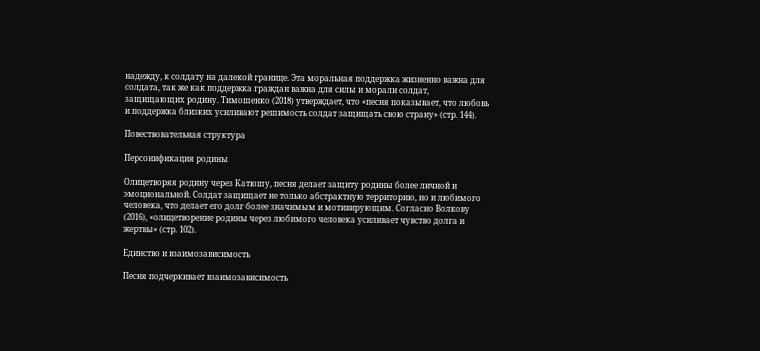надежду, к солдату на далекой границе. Эта моральная поддержка жизненно важна для солдата, так же как поддержка граждан важна для силы и морали солдат, защищающих родину. Тимошенко (2018) утверждает, что «песня показывает, что любовь и поддержка близких усиливают решимость солдат защищать свою страну» (стр. 144).

Повествовательная структура

Персонификация родины

Олицетворяя родину через Катюшу, песня делает защиту родины более личной и эмоциональной. Солдат защищает не только абстрактную территорию, но и любимого человека, что делает его долг более значимым и мотивирующим. Согласно Волкову (2016), «олицетворение родины через любимого человека усиливает чувство долга и жертвы» (стр. 102).

Единство и взаимозависимость

Песня подчеркивает взаимозависимость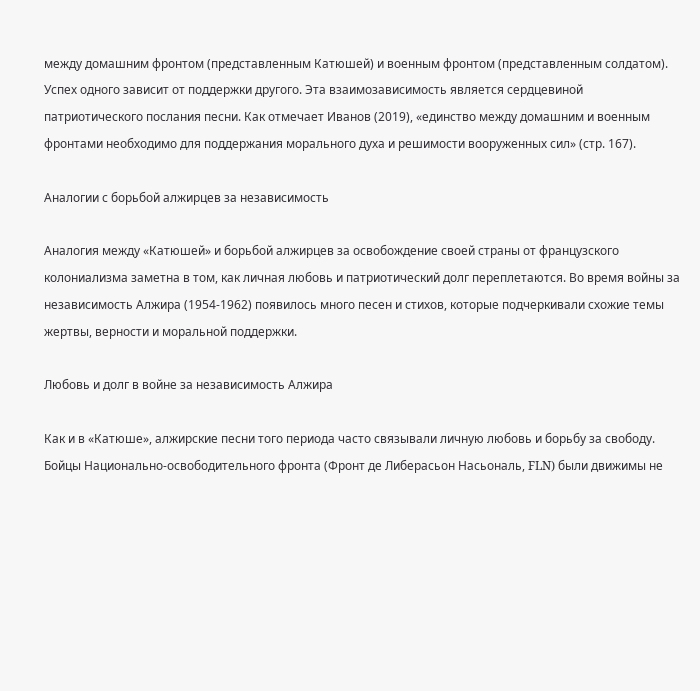между домашним фронтом (представленным Катюшей) и военным фронтом (представленным солдатом). Успех одного зависит от поддержки другого. Эта взаимозависимость является сердцевиной патриотического послания песни. Как отмечает Иванов (2019), «единство между домашним и военным фронтами необходимо для поддержания морального духа и решимости вооруженных сил» (стр. 167).

Аналогии с борьбой алжирцев за независимость

Аналогия между «Катюшей» и борьбой алжирцев за освобождение своей страны от французского колониализма заметна в том, как личная любовь и патриотический долг переплетаются. Во время войны за независимость Алжира (1954-1962) появилось много песен и стихов, которые подчеркивали схожие темы жертвы, верности и моральной поддержки.

Любовь и долг в войне за независимость Алжира

Как и в «Катюше», алжирские песни того периода часто связывали личную любовь и борьбу за свободу. Бойцы Национально-освободительного фронта (Фронт де Либерасьон Насьональ, FLN) были движимы не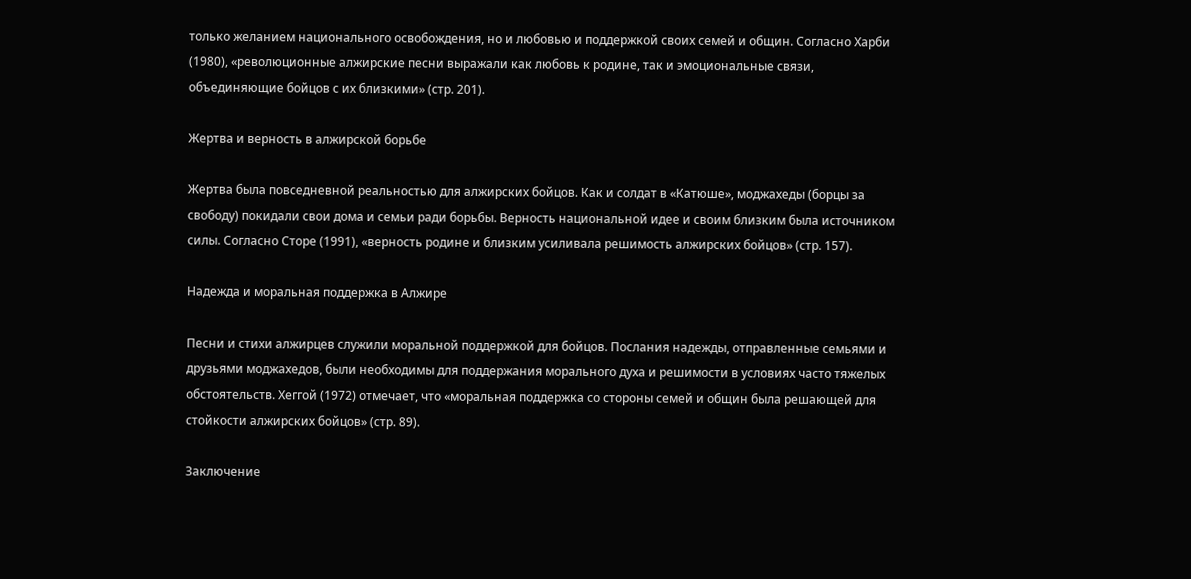только желанием национального освобождения, но и любовью и поддержкой своих семей и общин. Согласно Харби (1980), «революционные алжирские песни выражали как любовь к родине, так и эмоциональные связи, объединяющие бойцов с их близкими» (стр. 201).

Жертва и верность в алжирской борьбе

Жертва была повседневной реальностью для алжирских бойцов. Как и солдат в «Катюше», моджахеды (борцы за свободу) покидали свои дома и семьи ради борьбы. Верность национальной идее и своим близким была источником силы. Согласно Сторе (1991), «верность родине и близким усиливала решимость алжирских бойцов» (стр. 157).

Надежда и моральная поддержка в Алжире

Песни и стихи алжирцев служили моральной поддержкой для бойцов. Послания надежды, отправленные семьями и друзьями моджахедов, были необходимы для поддержания морального духа и решимости в условиях часто тяжелых обстоятельств. Хеггой (1972) отмечает, что «моральная поддержка со стороны семей и общин была решающей для стойкости алжирских бойцов» (стр. 89).

Заключение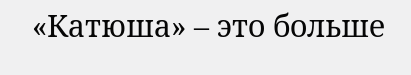«Катюша» – это больше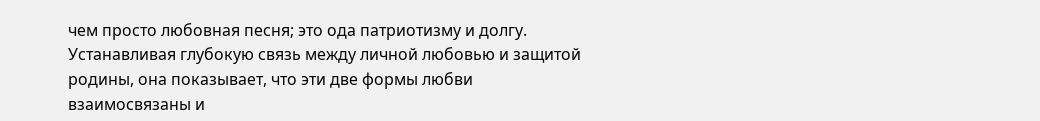чем просто любовная песня; это ода патриотизму и долгу. Устанавливая глубокую связь между личной любовью и защитой родины, она показывает, что эти две формы любви взаимосвязаны и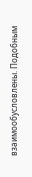взаимообусловлены. Подобным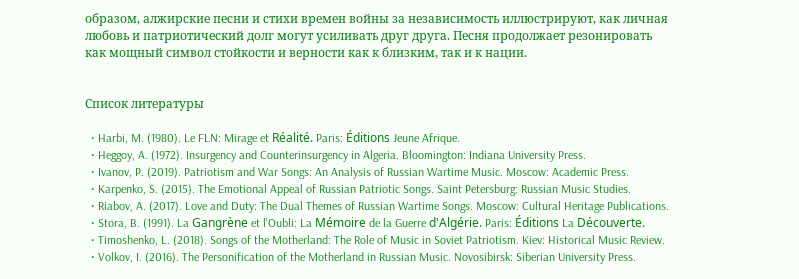образом, алжирские песни и стихи времен войны за независимость иллюстрируют, как личная любовь и патриотический долг могут усиливать друг друга. Песня продолжает резонировать как мощный символ стойкости и верности как к близким, так и к нации.


Список литературы

  • Harbi, M. (1980). Le FLN: Mirage et Réalité. Paris: Éditions Jeune Afrique.
  • Heggoy, A. (1972). Insurgency and Counterinsurgency in Algeria. Bloomington: Indiana University Press.
  • Ivanov, P. (2019). Patriotism and War Songs: An Analysis of Russian Wartime Music. Moscow: Academic Press.
  • Karpenko, S. (2015). The Emotional Appeal of Russian Patriotic Songs. Saint Petersburg: Russian Music Studies.
  • Riabov, A. (2017). Love and Duty: The Dual Themes of Russian Wartime Songs. Moscow: Cultural Heritage Publications.
  • Stora, B. (1991). La Gangrène et l'Oubli: La Mémoire de la Guerre d'Algérie. Paris: Éditions La Découverte.
  • Timoshenko, L. (2018). Songs of the Motherland: The Role of Music in Soviet Patriotism. Kiev: Historical Music Review.
  • Volkov, I. (2016). The Personification of the Motherland in Russian Music. Novosibirsk: Siberian University Press.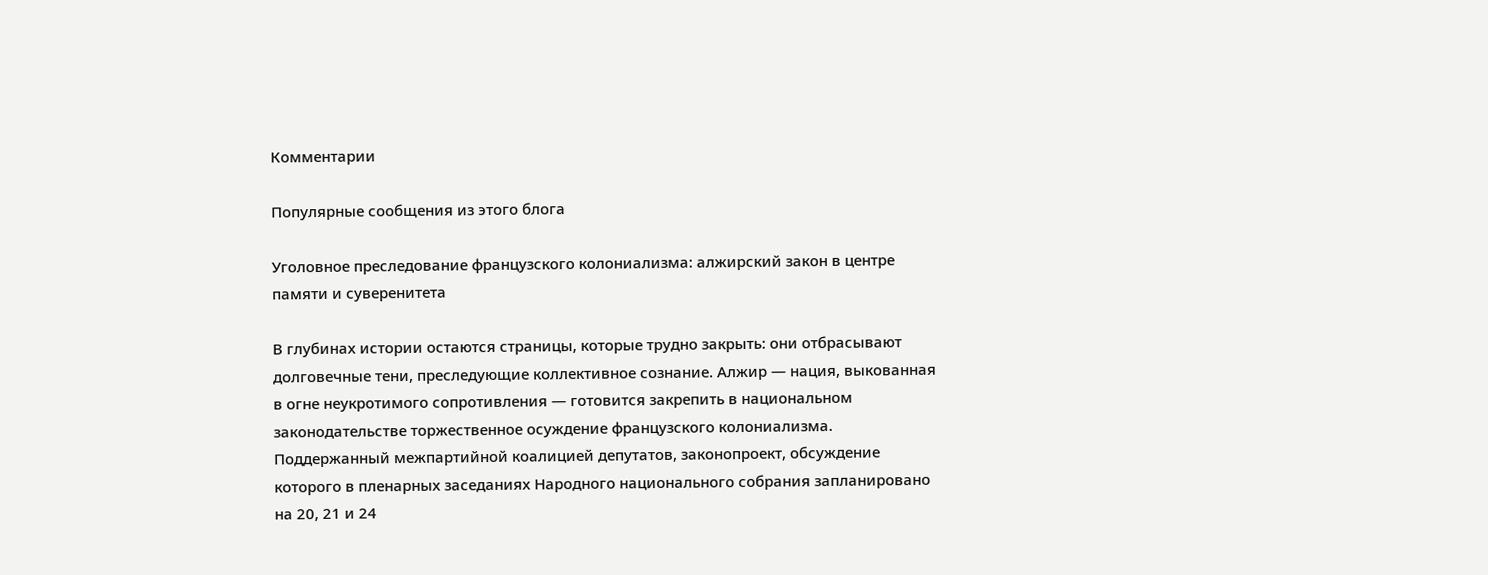Комментарии

Популярные сообщения из этого блога

Уголовное преследование французского колониализма: алжирский закон в центре памяти и суверенитета

В глубинах истории остаются страницы, которые трудно закрыть: они отбрасывают долговечные тени, преследующие коллективное сознание. Алжир — нация, выкованная в огне неукротимого сопротивления — готовится закрепить в национальном законодательстве торжественное осуждение французского колониализма. Поддержанный межпартийной коалицией депутатов, законопроект, обсуждение которого в пленарных заседаниях Народного национального собрания запланировано на 20, 21 и 24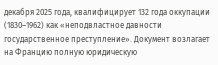декабря 2025 года, квалифицирует 132 года оккупации (1830–1962) как «неподвластное давности государственное преступление». Документ возлагает на Францию полную юридическую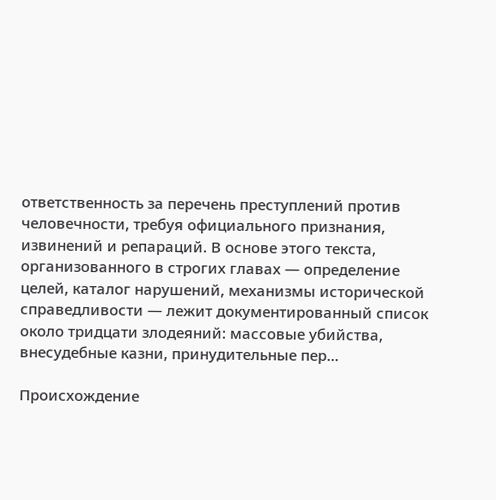ответственность за перечень преступлений против человечности, требуя официального признания, извинений и репараций. В основе этого текста, организованного в строгих главах — определение целей, каталог нарушений, механизмы исторической справедливости — лежит документированный список около тридцати злодеяний: массовые убийства, внесудебные казни, принудительные пер...

Происхождение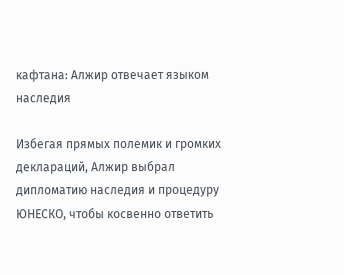кафтана: Алжир отвечает языком наследия

Избегая прямых полемик и громких деклараций, Алжир выбрал дипломатию наследия и процедуру ЮНЕСКО, чтобы косвенно ответить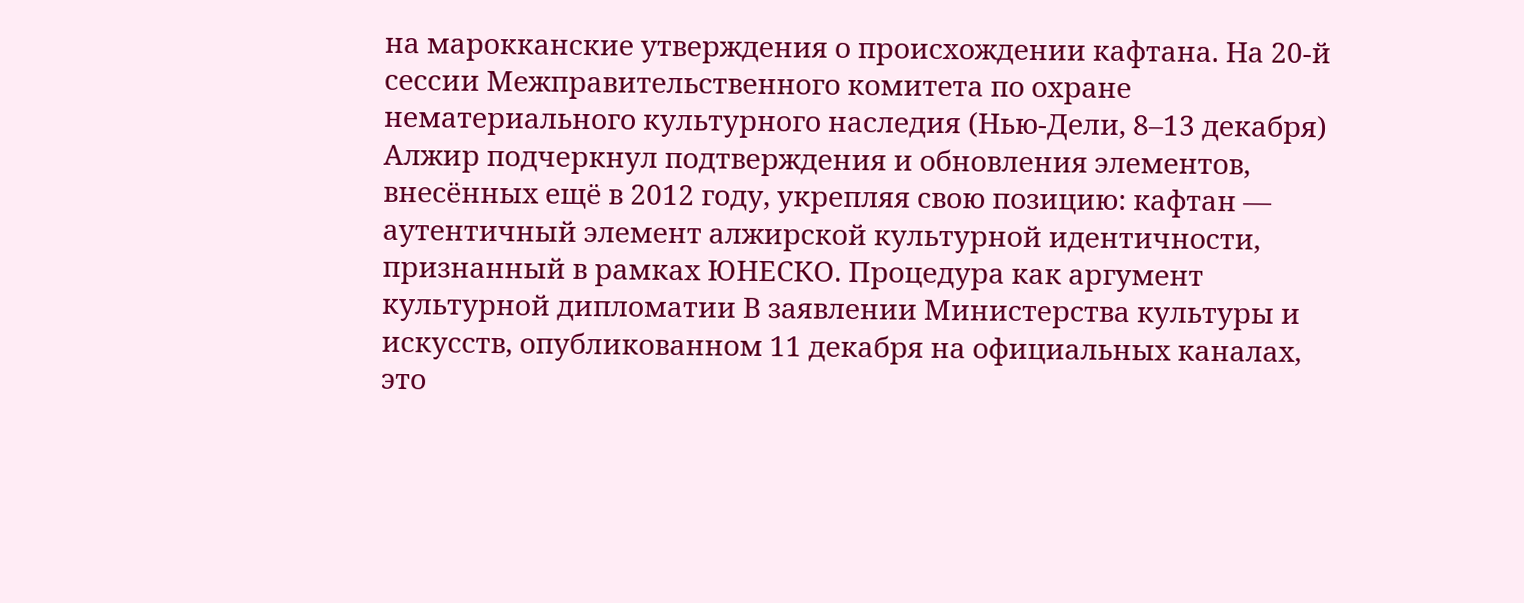на марокканские утверждения о происхождении кафтана. На 20‑й сессии Межправительственного комитета по охране нематериального культурного наследия (Нью‑Дели, 8–13 декабря) Алжир подчеркнул подтверждения и обновления элементов, внесённых ещё в 2012 году, укрепляя свою позицию: кафтан — аутентичный элемент алжирской культурной идентичности, признанный в рамках ЮНЕСКО. Процедура как аргумент культурной дипломатии В заявлении Министерства культуры и искусств, опубликованном 11 декабря на официальных каналах, это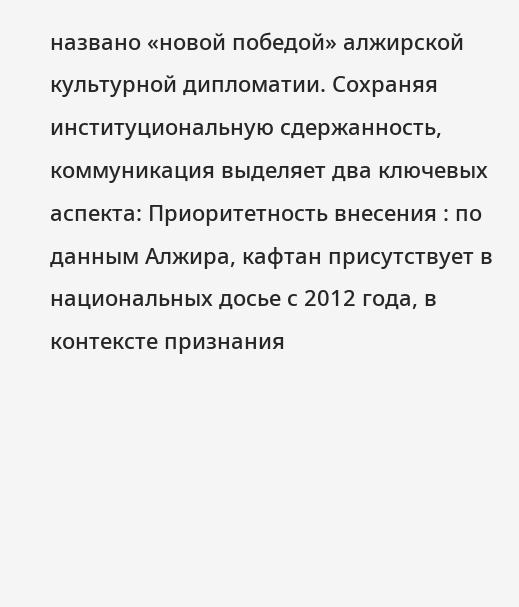названо «новой победой» алжирской культурной дипломатии. Сохраняя институциональную сдержанность, коммуникация выделяет два ключевых аспекта: Приоритетность внесения : по данным Алжира, кафтан присутствует в национальных досье с 2012 года, в контексте признания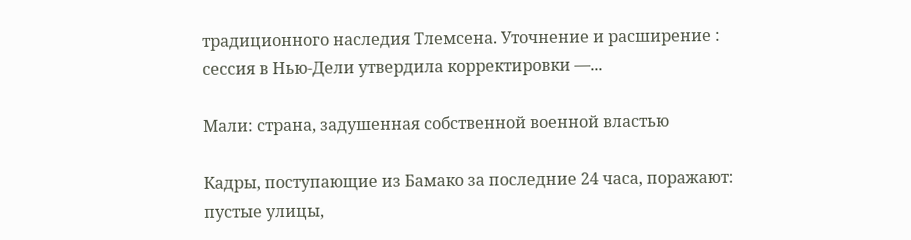традиционного наследия Тлемсена. Уточнение и расширение : сессия в Нью‑Дели утвердила корректировки —...

Мали: страна, задушенная собственной военной властью

Кадры, поступающие из Бамако за последние 24 часа, поражают: пустые улицы,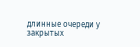длинные очереди у закрытых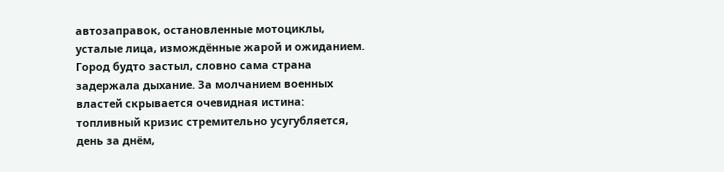автозаправок, остановленные мотоциклы, усталые лица, измождённые жарой и ожиданием. Город будто застыл, словно сама страна задержала дыхание. За молчанием военных властей скрывается очевидная истина: топливный кризис стремительно усугубляется, день за днём,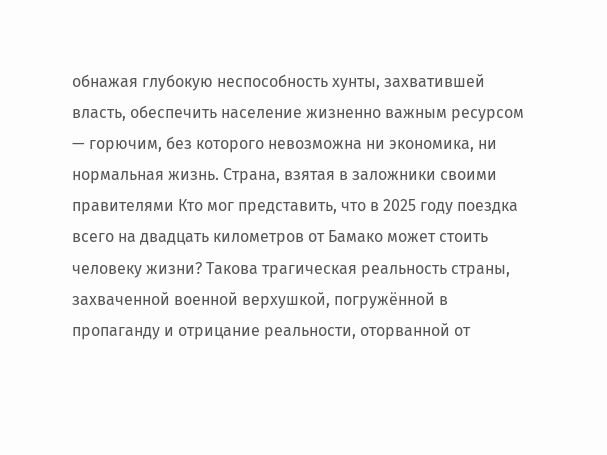обнажая глубокую неспособность хунты, захватившей власть, обеспечить население жизненно важным ресурсом — горючим, без которого невозможна ни экономика, ни нормальная жизнь. Страна, взятая в заложники своими правителями Кто мог представить, что в 2025 году поездка всего на двадцать километров от Бамако может стоить человеку жизни? Такова трагическая реальность страны, захваченной военной верхушкой, погружённой в пропаганду и отрицание реальности, оторванной от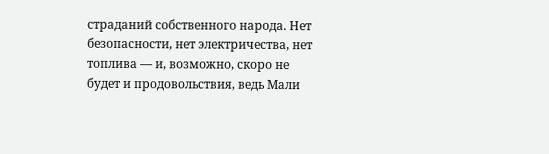страданий собственного народа. Нет безопасности, нет электричества, нет топлива — и, возможно, скоро не будет и продовольствия, ведь Мали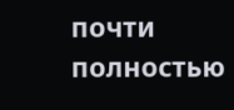почти полностью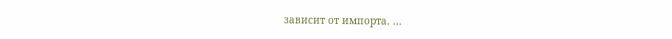зависит от импорта. ...